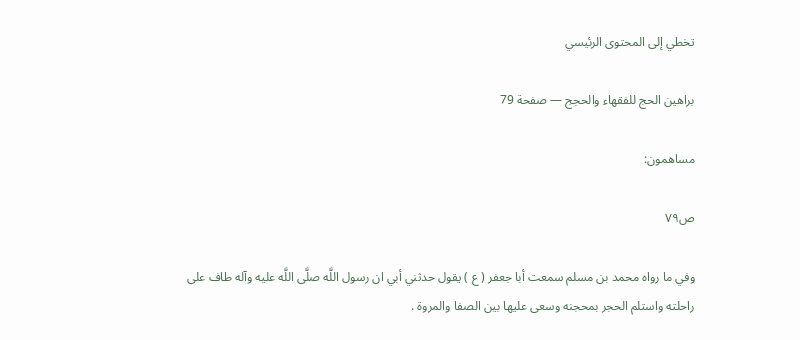تخطي إلى المحتوى الرئيسي

براهين الحج للفقهاء والحجج — صفحة 79

مساهمون:

ص٧٩

وفي ما رواه محمد بن مسلم سمعت أبا جعفر ( ع ) يقول حدثني أبي ان رسول اللَّه صلَّى اللَّه عليه وآله طاف على راحلته واستلم الحجر بمحجنه وسعى عليها بين الصفا والمروة .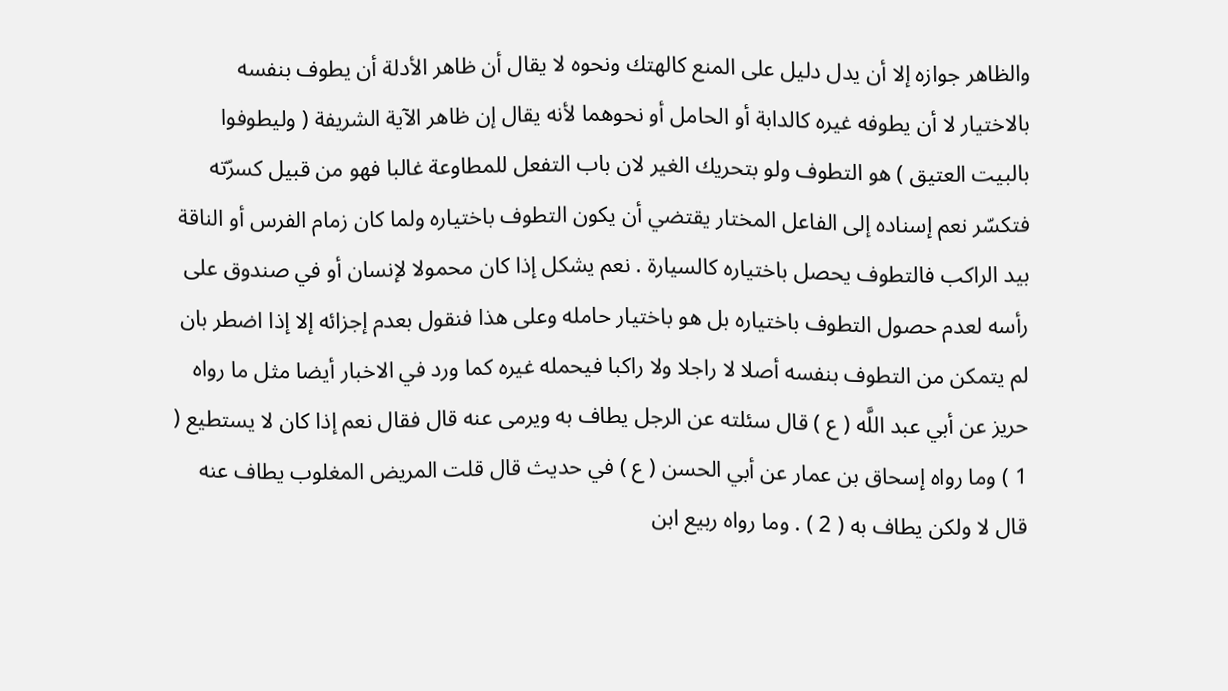والظاهر جوازه إلا أن يدل دليل على المنع كالهتك ونحوه لا يقال أن ظاهر الأدلة أن يطوف بنفسه بالاختيار لا أن يطوفه غيره كالدابة أو الحامل أو نحوهما لأنه يقال إن ظاهر الآية الشريفة ( وليطوفوا بالبيت العتيق ) هو التطوف ولو بتحريك الغير لان باب التفعل للمطاوعة غالبا فهو من قبيل كسرّته فتكسّر نعم إسناده إلى الفاعل المختار يقتضي أن يكون التطوف باختياره ولما كان زمام الفرس أو الناقة بيد الراكب فالتطوف يحصل باختياره كالسيارة . نعم يشكل إذا كان محمولا لإنسان أو في صندوق على رأسه لعدم حصول التطوف باختياره بل هو باختيار حامله وعلى هذا فنقول بعدم إجزائه إلا إذا اضطر بان لم يتمكن من التطوف بنفسه أصلا لا راجلا ولا راكبا فيحمله غيره كما ورد في الاخبار أيضا مثل ما رواه حريز عن أبي عبد اللَّه ( ع ) قال سئلته عن الرجل يطاف به ويرمى عنه قال فقال نعم إذا كان لا يستطيع ( 1 ) وما رواه إسحاق بن عمار عن أبي الحسن ( ع ) في حديث قال قلت المريض المغلوب يطاف عنه قال لا ولكن يطاف به ( 2 ) . وما رواه ربيع ابن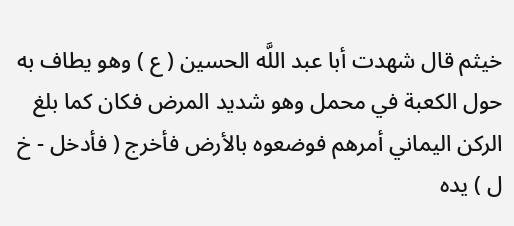خيثم قال شهدت أبا عبد اللَّه الحسين ( ع ) وهو يطاف به حول الكعبة في محمل وهو شديد المرض فكان كما بلغ الركن اليماني أمرهم فوضعوه بالأرض فأخرج ( فأدخل - خ ل ) يده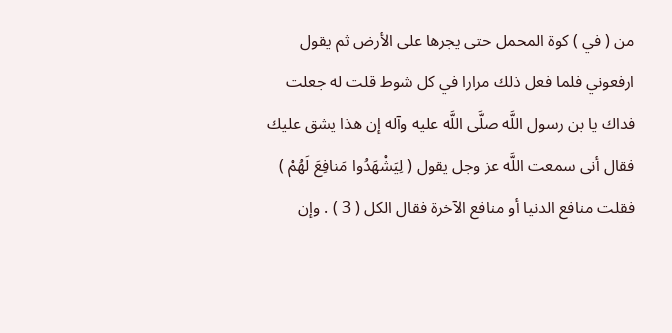من ( في ) كوة المحمل حتى يجرها على الأرض ثم يقول ارفعوني فلما فعل ذلك مرارا في كل شوط قلت له جعلت فداك يا بن رسول اللَّه صلَّى اللَّه عليه وآله إن هذا يشق عليك فقال أنى سمعت اللَّه عز وجل يقول ( لِيَشْهَدُوا مَنافِعَ لَهُمْ ) فقلت منافع الدنيا أو منافع الآخرة فقال الكل ( 3 ) . وإن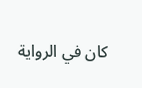كان في الرواية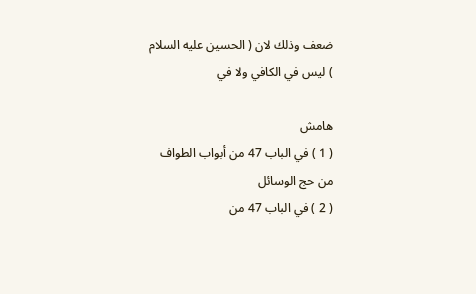ضعف وذلك لان ( الحسين عليه السلام ) ليس في الكافي ولا في

هامش
( 1 ) في الباب 47 من أبواب الطواف من حج الوسائل
( 2 ) في الباب 47 من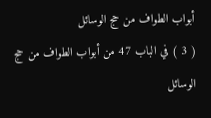أبواب الطواف من حج الوسائل
( 3 ) في الباب 47 من أبواب الطواف من حج الوسائل